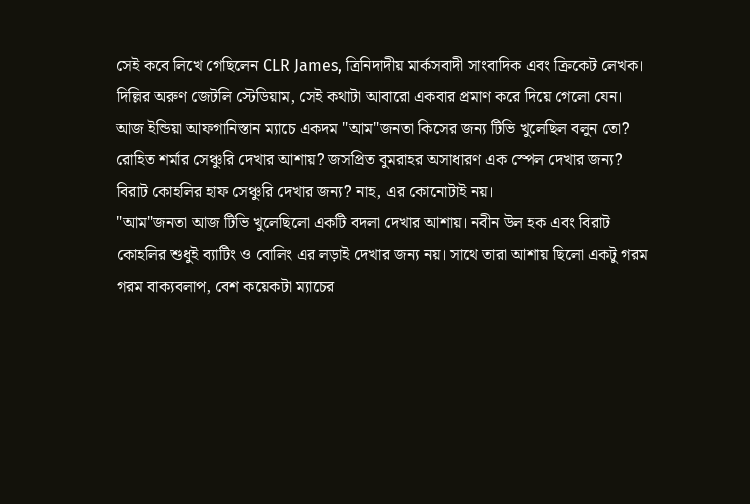সেই কবে লিখে গেছিলেন CLR James, ত্রিনিদাদীয় মার্কসবাদী সাংবাদিক এবং ক্রিকেট লেখক। দিল্লির অরুণ জেটলি স্টেডিয়াম, সেই কথাটা আবারো একবার প্রমাণ করে দিয়ে গেলো যেন। আজ ইন্ডিয়া আফগানিস্তান ম্যাচে একদম "আম"জনতা কিসের জন্য টিভি খুলেছিল বলুন তো? রোহিত শর্মার সেঞ্চুরি দেখার আশায়? জসপ্রিত বুমরাহর অসাধারণ এক স্পেল দেখার জন্য? বিরাট কোহলির হাফ সেঞ্চুরি দেখার জন্য? নাহ, এর কোনোটাই নয়।
"আম"জনতা আজ টিভি খুলেছিলো একটি বদলা দেখার আশায়। নবীন উল হক এবং বিরাট কোহলির শুধুই ব্যাটিং ও বোলিং এর লড়াই দেখার জন্য নয়। সাথে তারা আশায় ছিলো একটু গরম গরম বাক্যবলাপ, বেশ কয়েকটা ম্যাচের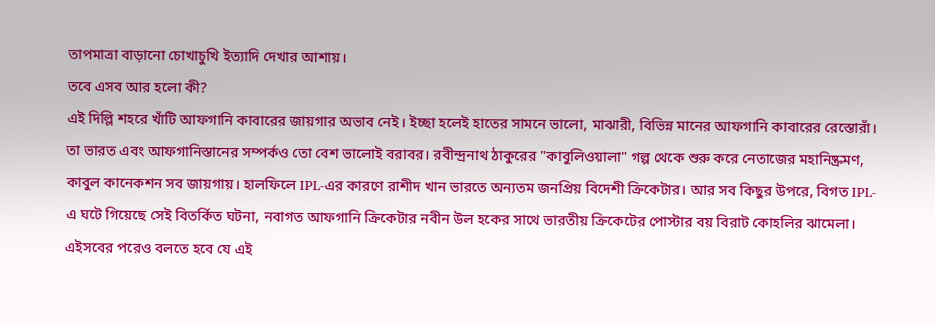তাপমাত্রা বাড়ানো চোখাচুখি ইত্যাদি দেখার আশায়।
তবে এসব আর হলো কী?
এই দিল্লি শহরে খাঁটি আফগানি কাবারের জায়গার অভাব নেই। ইচ্ছা হলেই হাতের সামনে ভালো, মাঝারী, বিভিন্ন মানের আফগানি কাবারের রেস্তোরাঁ। তা ভারত এবং আফগানিস্তানের সম্পর্কও তো বেশ ভালোই বরাবর। রবীন্দ্রনাথ ঠাকুরের "কাবুলিওয়ালা" গল্প থেকে শুরু করে নেতাজের মহানিষ্ক্রমণ, কাবুল কানেকশন সব জায়গায়। হালফিলে IPL-এর কারণে রাশীদ খান ভারতে অন্যতম জনপ্রিয় বিদেশী ক্রিকেটার। আর সব কিছুর উপরে, বিগত IPL-এ ঘটে গিয়েছে সেই বিতর্কিত ঘটনা, নবাগত আফগানি ক্রিকেটার নবীন উল হকের সাথে ভারতীয় ক্রিকেটের পোস্টার বয় বিরাট কোহলির ঝামেলা।
এইসবের পরেও বলতে হবে যে এই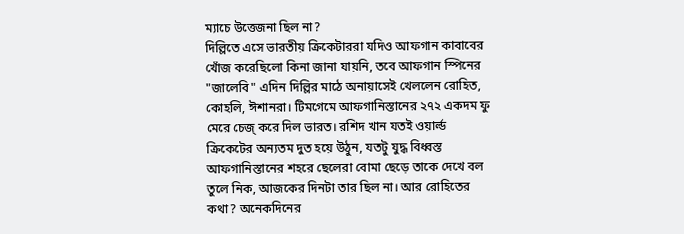ম্যাচে উত্তেজনা ছিল না?
দিল্লিতে এসে ভারতীয় ক্রিকেটাররা যদিও আফগান কাবাবের খোঁজ করেছিলো কিনা জানা যায়নি, তবে আফগান স্পিনের "জালেবি" এদিন দিল্লির মাঠে অনায়াসেই খেললেন রোহিত, কোহলি, ঈশানরা। টিমগেমে আফগানিস্তানের ২৭২ একদম ফু মেরে চেজ্ করে দিল ভারত। রশিদ খান যতই ওয়ার্ল্ড ক্রিকেটের অন্যতম দুত হয়ে উঠুন, যতটু যুদ্ধ বিধ্বস্ত আফগানিস্তানের শহরে ছেলেরা বোমা ছেড়ে তাকে দেখে বল তুলে নিক, আজকের দিনটা তার ছিল না। আর রোহিতের কথা? অনেকদিনের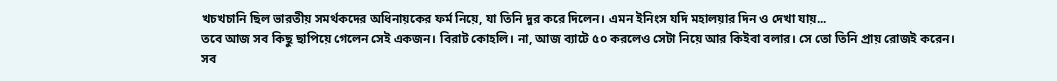খচখচানি ছিল ভারতীয় সমর্থকদের অধিনায়কের ফর্ম নিয়ে, যা তিনি দুর করে দিলেন। এমন ইনিংস যদি মহালয়ার দিন ও দেখা যায়...
তবে আজ সব কিছু ছাপিয়ে গেলেন সেই একজন। বিরাট কোহলি। না, আজ ব্যাটে ৫০ করলেও সেটা নিয়ে আর কিইবা বলার। সে তো তিনি প্রায় রোজই করেন।
সব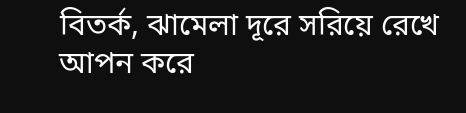বিতর্ক, ঝামেলা দূরে সরিয়ে রেখে আপন করে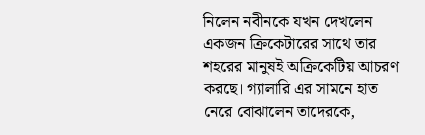নিলেন নবীনকে যখন দেখলেন একজন ক্রিকেটারের সাথে তার শহরের মানুষই অক্রিকেটিয় আচরণ করছে। গ্যালারি এর সামনে হাত নেরে বোঝালেন তাদেরকে,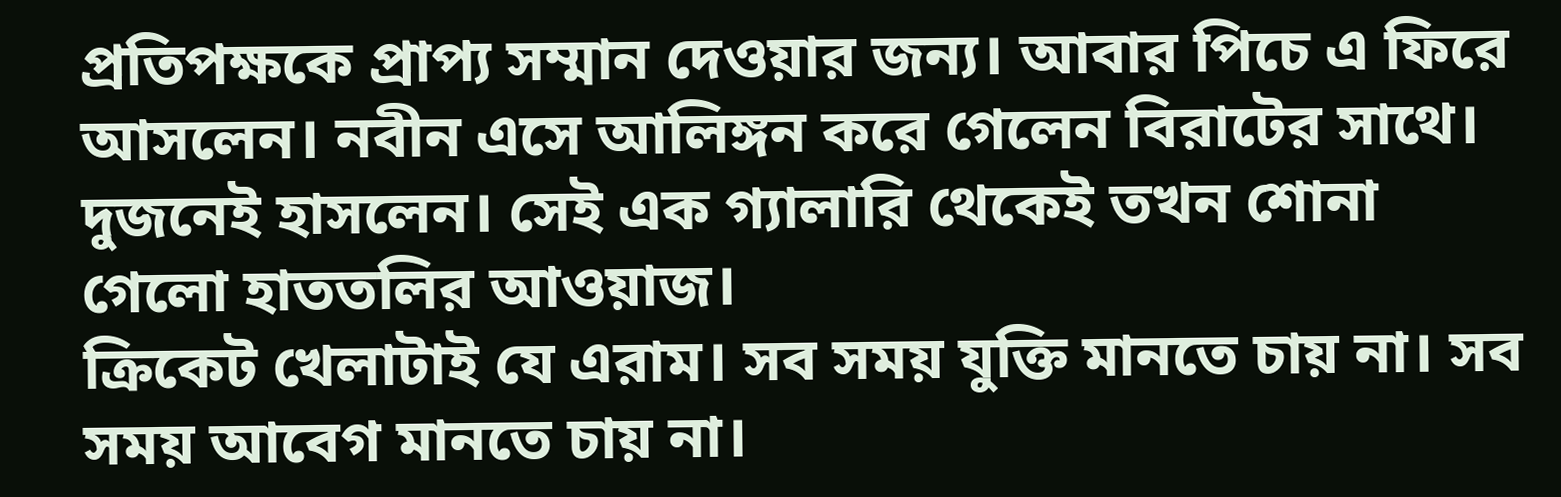প্রতিপক্ষকে প্রাপ্য সম্মান দেওয়ার জন্য। আবার পিচে এ ফিরে আসলেন। নবীন এসে আলিঙ্গন করে গেলেন বিরাটের সাথে। দুজনেই হাসলেন। সেই এক গ্যালারি থেকেই তখন শোনা গেলো হাততলির আওয়াজ।
ক্রিকেট খেলাটাই যে এরাম। সব সময় যুক্তি মানতে চায় না। সব সময় আবেগ মানতে চায় না।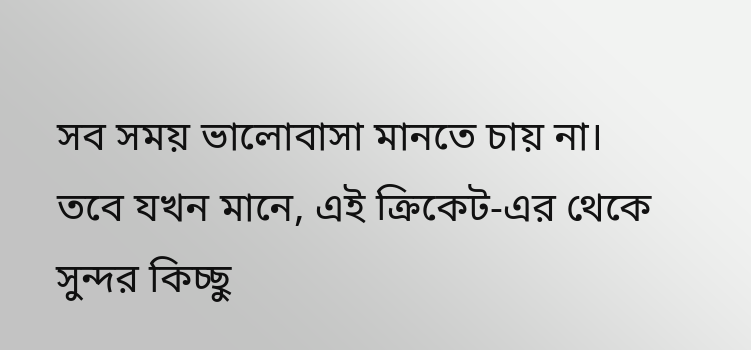সব সময় ভালোবাসা মানতে চায় না।
তবে যখন মানে, এই ক্রিকেট-এর থেকে সুন্দর কিচ্ছু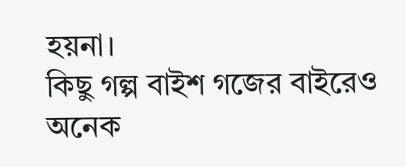হয়না।
কিছু গল্প বাইশ গজের বাইরেও অনেক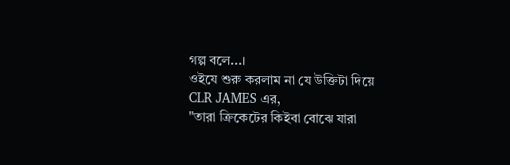গল্প বলে...।
ওইযে শুরু করলাম না যে উক্তিটা দিয়ে CLR JAMES এর,
"তারা ক্রিকেটের কিইবা বোঝে যারা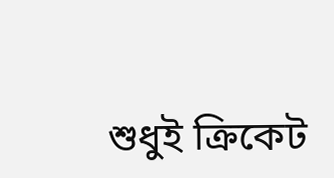শুধুই ক্রিকেট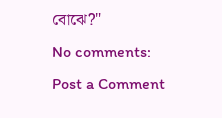বোঝে?"
No comments:
Post a Comment